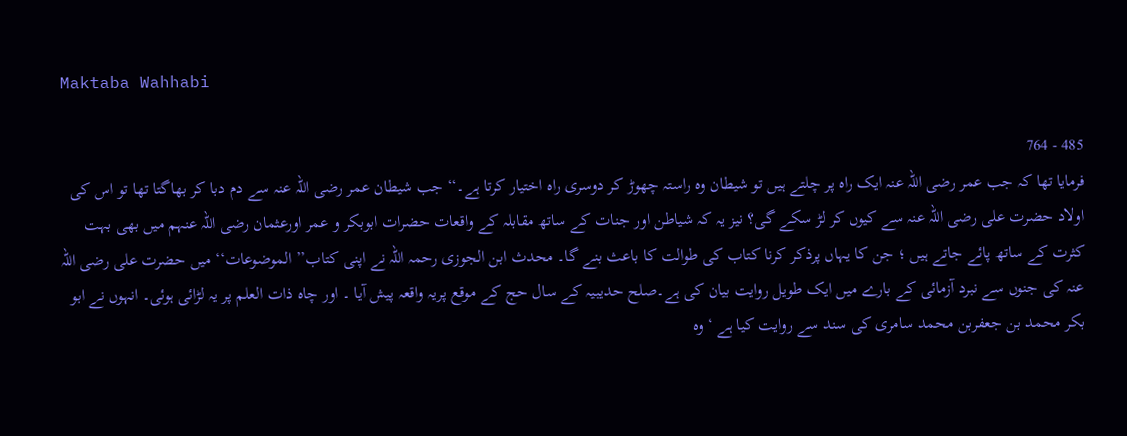Maktaba Wahhabi

485 - 764
فرمایا تھا کہ جب عمر رضی اللہ عنہ ایک راہ پر چلتے ہیں تو شیطان وہ راستہ چھوڑ کر دوسری راہ اختیار کرتا ہے۔‘‘ جب شیطان عمر رضی اللہ عنہ سے دم دبا کر بھاگتا تھا تو اس کی اولاد حضرت علی رضی اللہ عنہ سے کیوں کر لڑ سکے گی؟ نیز یہ کہ شیاطن اور جنات کے ساتھ مقابلہ کے واقعات حضرات ابوبکر و عمر اورعثمان رضی اللہ عنہم میں بھی بہت کثرت کے ساتھ پائے جاتے ہیں ؛ جن کا یہاں پرذکر کرنا کتاب کی طوالت کا باعث بنے گا۔ محدث ابن الجوزی رحمہ اللہ نے اپنی کتاب’’ الموضوعات‘‘ میں حضرت علی رضی اللہ عنہ کی جنوں سے نبرد آزمائی کے بارے میں ایک طویل روایت بیان کی ہے۔صلح حدیبیہ کے سال حج کے موقع پریہ واقعہ پیش آیا ۔ اور چاہ ذات العلم پر یہ لڑائی ہوئی۔ انہوں نے ابو بکر محمد بن جعفربن محمد سامری کی سند سے روایت کیا ہے ‘ وہ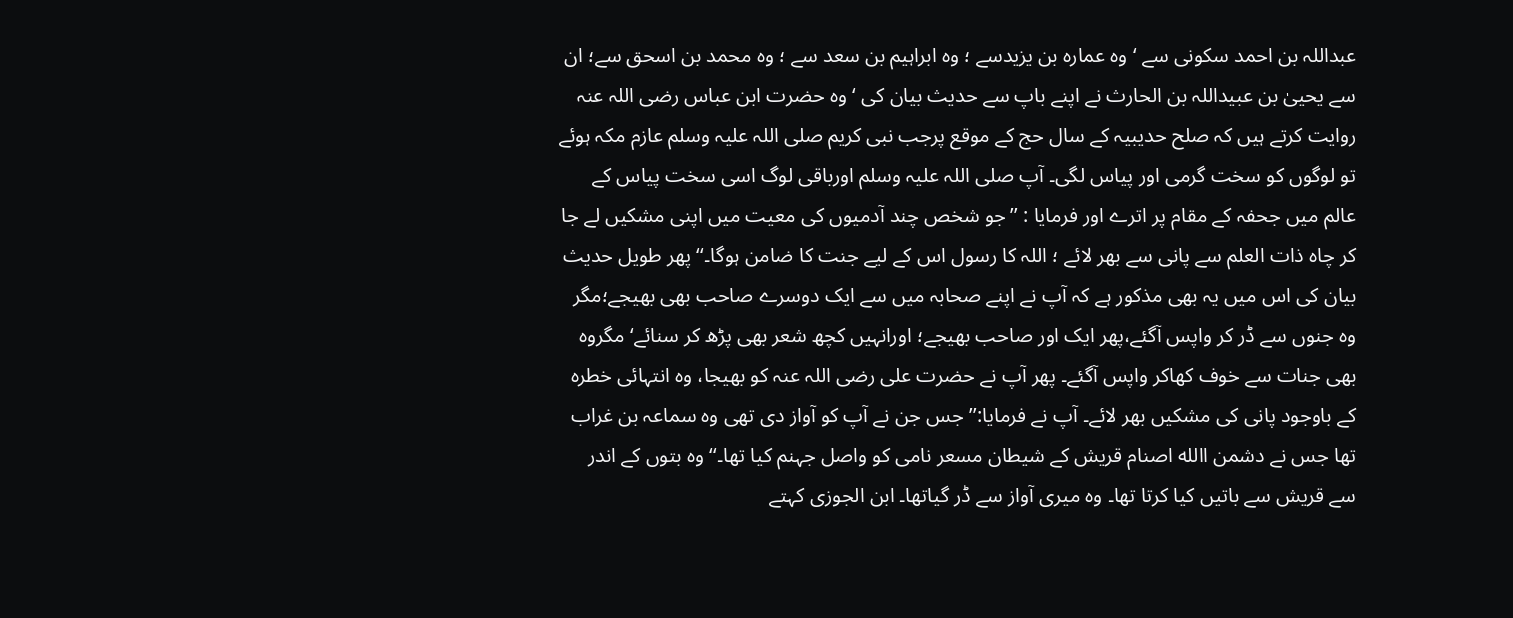عبداللہ بن احمد سکونی سے ‘ وہ عمارہ بن یزیدسے ؛ وہ ابراہیم بن سعد سے ؛ وہ محمد بن اسحق سے؛ ان سے یحییٰ بن عبیداللہ بن الحارث نے اپنے باپ سے حدیث بیان کی ‘ وہ حضرت ابن عباس رضی اللہ عنہ روایت کرتے ہیں کہ صلح حدیبیہ کے سال حج کے موقع پرجب نبی کریم صلی اللہ علیہ وسلم عازم مکہ ہوئے تو لوگوں کو سخت گرمی اور پیاس لگی۔ آپ صلی اللہ علیہ وسلم اورباقی لوگ اسی سخت پیاس کے عالم میں جحفہ کے مقام پر اترے اور فرمایا : ’’جو شخص چند آدمیوں کی معیت میں اپنی مشکیں لے جا کر چاہ ذات العلم سے پانی سے بھر لائے ؛ اللہ کا رسول اس کے لیے جنت کا ضامن ہوگا۔‘‘ پھر طویل حدیث بیان کی اس میں یہ بھی مذکور ہے کہ آپ نے اپنے صحابہ میں سے ایک دوسرے صاحب بھی بھیجے؛مگر وہ جنوں سے ڈر کر واپس آگئے،پھر ایک اور صاحب بھیجے؛ اورانہیں کچھ شعر بھی پڑھ کر سنائے‘ مگروہ بھی جنات سے خوف کھاکر واپس آگئے۔ پھر آپ نے حضرت علی رضی اللہ عنہ کو بھیجا، وہ انتہائی خطرہ کے باوجود پانی کی مشکیں بھر لائے۔ آپ نے فرمایا:’’ جس جن نے آپ کو آواز دی تھی وہ سماعہ بن غراب تھا جس نے دشمن االله اصنام قریش کے شیطان مسعر نامی کو واصل جہنم کیا تھا۔‘‘ وہ بتوں کے اندر سے قریش سے باتیں کیا کرتا تھا۔ وہ میری آواز سے ڈر گیاتھا۔ ابن الجوزی کہتے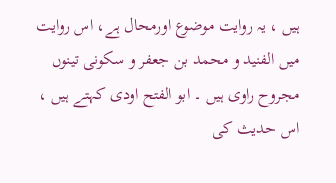ہیں ، یہ روایت موضوع اورمحال ہے، اس روایت میں الفنید و محمد بن جعفر و سکونی تینوں مجروح راوی ہیں ۔ ابو الفتح اودی کہتے ہیں ، اس حدیث کی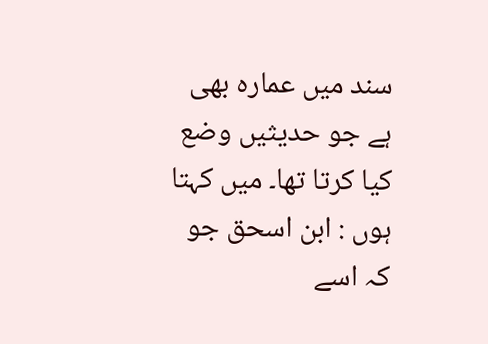سند میں عمارہ بھی ہے جو حدیثیں وضع کیا کرتا تھا۔ میں کہتا ہوں : ابن اسحق جو کہ اسے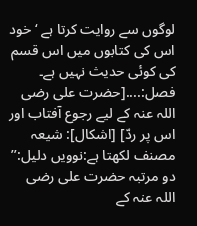لوگوں سے روایت کرتا ہے ‘ خود اس کی کتابوں میں اس قسم کی کوئی حدیث نہیں ہے۔ فصل:....[حضرت علی رضی اللہ عنہ کے لیے رجوع آفتاب اور اس پر ردّ] [اشکال]: شیعہ مصنف لکھتا ہے:نوویں دلیل:’’ دو مرتبہ حضرت علی رضی اللہ عنہ کے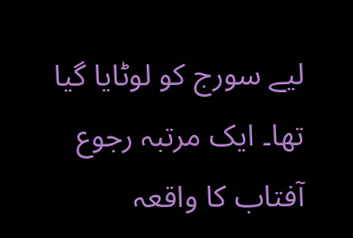لیے سورج کو لوٹایا گیا تھا۔ ایک مرتبہ رجوع آفتاب کا واقعہ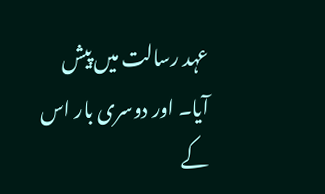عہد رسالت میں پیش آیا۔ اور دوسری بار اس کے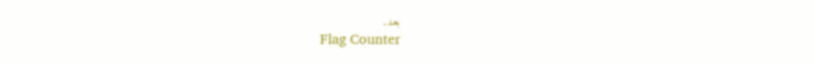بعد ۔
Flag Counter